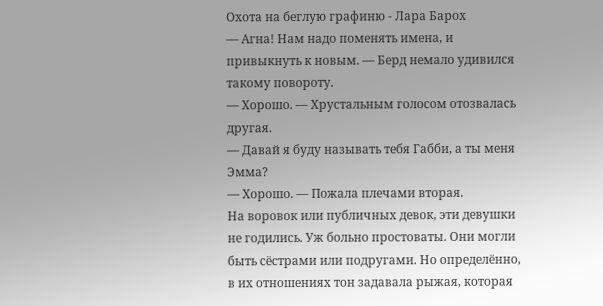Охота на беглую графиню - Лара Барох
— Агна! Нам надо поменять имена, и привыкнуть к новым. — Берд немало удивился такому повороту.
— Хорошо. — Хрустальным голосом отозвалась другая.
— Давай я буду называть тебя Габби, а ты меня Эмма?
— Хорошо. — Пожала плечами вторая.
На воровок или публичных девок, эти девушки не годились. Уж больно простоваты. Они могли быть сёстрами или подругами. Но определённо, в их отношениях тон задавала рыжая, которая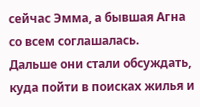сейчас Эмма, а бывшая Агна со всем соглашалась.
Дальше они стали обсуждать, куда пойти в поисках жилья и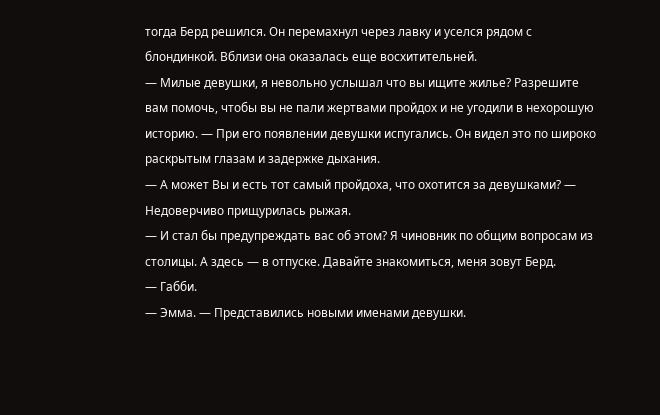тогда Берд решился. Он перемахнул через лавку и уселся рядом с блондинкой. Вблизи она оказалась еще восхитительней.
— Милые девушки, я невольно услышал что вы ищите жилье? Разрешите вам помочь, чтобы вы не пали жертвами пройдох и не угодили в нехорошую историю. — При его появлении девушки испугались. Он видел это по широко раскрытым глазам и задержке дыхания.
— А может Вы и есть тот самый пройдоха, что охотится за девушками? — Недоверчиво прищурилась рыжая.
— И стал бы предупреждать вас об этом? Я чиновник по общим вопросам из столицы. А здесь — в отпуске. Давайте знакомиться, меня зовут Берд.
— Габби.
— Эмма. — Представились новыми именами девушки.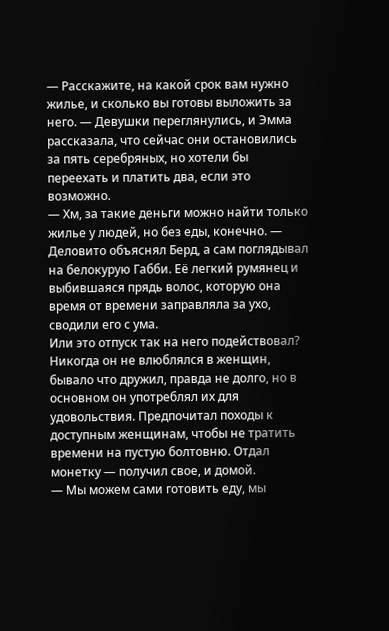— Расскажите, на какой срок вам нужно жилье, и сколько вы готовы выложить за него. — Девушки переглянулись, и Эмма рассказала, что сейчас они остановились за пять серебряных, но хотели бы переехать и платить два, если это возможно.
— Хм, за такие деньги можно найти только жилье у людей, но без еды, конечно. — Деловито объяснял Берд, а сам поглядывал на белокурую Габби. Её легкий румянец и выбившаяся прядь волос, которую она время от времени заправляла за ухо, сводили его с ума.
Или это отпуск так на него подействовал? Никогда он не влюблялся в женщин, бывало что дружил, правда не долго, но в основном он употреблял их для удовольствия. Предпочитал походы к доступным женщинам, чтобы не тратить времени на пустую болтовню. Отдал монетку — получил свое, и домой.
— Мы можем сами готовить еду, мы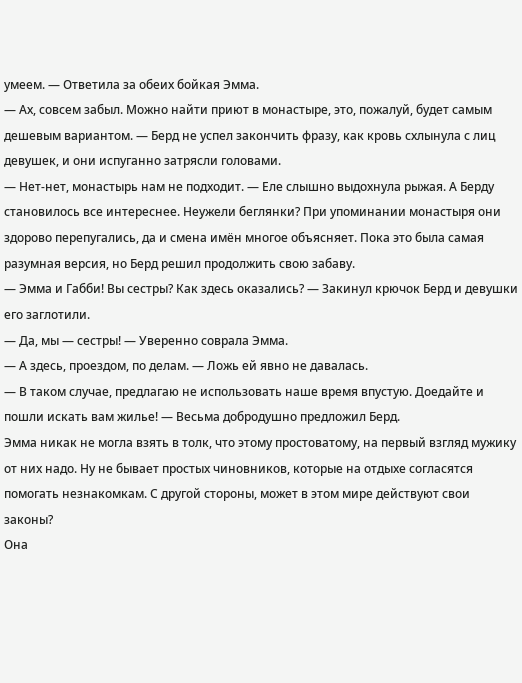умеем. — Ответила за обеих бойкая Эмма.
— Ах, совсем забыл. Можно найти приют в монастыре, это, пожалуй, будет самым дешевым вариантом. — Берд не успел закончить фразу, как кровь схлынула с лиц девушек, и они испуганно затрясли головами.
— Нет-нет, монастырь нам не подходит. — Еле слышно выдохнула рыжая. А Берду становилось все интереснее. Неужели беглянки? При упоминании монастыря они здорово перепугались, да и смена имён многое объясняет. Пока это была самая разумная версия, но Берд решил продолжить свою забаву.
— Эмма и Габби! Вы сестры? Как здесь оказались? — Закинул крючок Берд и девушки его заглотили.
— Да, мы — сестры! — Уверенно соврала Эмма.
— А здесь, проездом, по делам. — Ложь ей явно не давалась.
— В таком случае, предлагаю не использовать наше время впустую. Доедайте и пошли искать вам жилье! — Весьма добродушно предложил Берд.
Эмма никак не могла взять в толк, что этому простоватому, на первый взгляд мужику от них надо. Ну не бывает простых чиновников, которые на отдыхе согласятся помогать незнакомкам. С другой стороны, может в этом мире действуют свои законы?
Она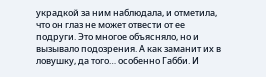украдкой за ним наблюдала, и отметила, что он глаз не может отвести от ее подруги. Это многое объясняло, но и вызывало подозрения. А как заманит их в ловушку, да того… особенно Габби. И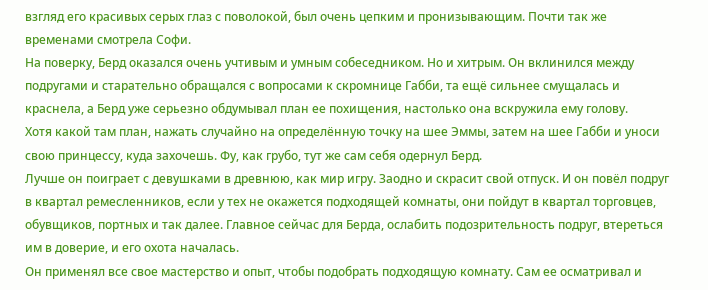взгляд его красивых серых глаз с поволокой, был очень цепким и пронизывающим. Почти так же временами смотрела Софи.
На поверку, Берд оказался очень учтивым и умным собеседником. Но и хитрым. Он вклинился между подругами и старательно обращался с вопросами к скромнице Габби, та ещё сильнее смущалась и краснела, а Берд уже серьезно обдумывал план ее похищения, настолько она вскружила ему голову.
Хотя какой там план, нажать случайно на определённую точку на шее Эммы, затем на шее Габби и уноси свою принцессу, куда захочешь. Фу, как грубо, тут же сам себя одернул Берд.
Лучше он поиграет с девушками в древнюю, как мир игру. Заодно и скрасит свой отпуск. И он повёл подруг в квартал ремесленников, если у тех не окажется подходящей комнаты, они пойдут в квартал торговцев, обувщиков, портных и так далее. Главное сейчас для Берда, ослабить подозрительность подруг, втереться им в доверие, и его охота началась.
Он применял все свое мастерство и опыт, чтобы подобрать подходящую комнату. Сам ее осматривал и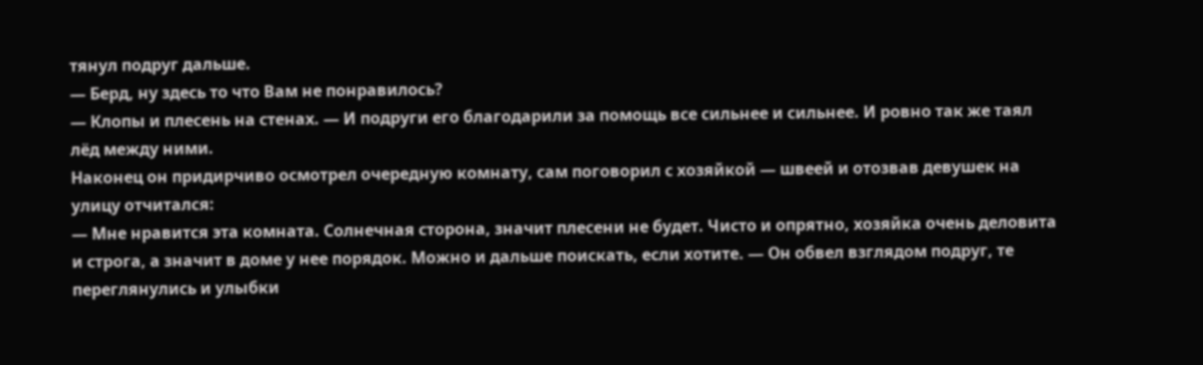тянул подруг дальше.
— Берд, ну здесь то что Вам не понравилось?
— Клопы и плесень на стенах. — И подруги его благодарили за помощь все сильнее и сильнее. И ровно так же таял лёд между ними.
Наконец он придирчиво осмотрел очередную комнату, сам поговорил с хозяйкой — швеей и отозвав девушек на улицу отчитался:
— Мне нравится эта комната. Солнечная сторона, значит плесени не будет. Чисто и опрятно, хозяйка очень деловита и строга, а значит в доме у нее порядок. Можно и дальше поискать, если хотите. — Он обвел взглядом подруг, те переглянулись и улыбки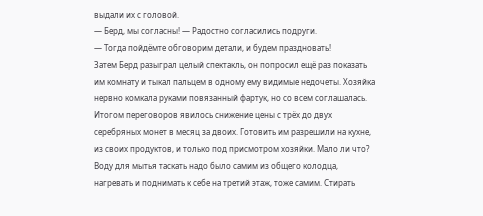выдали их с головой.
— Берд, мы согласны! — Радостно согласились подруги.
— Тогда пойдёмте обговорим детали, и будем праздновать!
Затем Берд разыграл целый спектакль, он попросил ещё раз показать им комнату и тыкал пальцем в одному ему видимые недочеты. Хозяйка нервно комкала руками повязанный фартук, но со всем соглашалась.
Итогом переговоров явилось снижение цены с трёх до двух серебряных монет в месяц за двоих. Готовить им разрешили на кухне, из своих продуктов, и только под присмотром хозяйки. Мало ли что?
Воду для мытья таскать надо было самим из общего колодца, нагревать и поднимать к себе на третий этаж, тоже самим. Стирать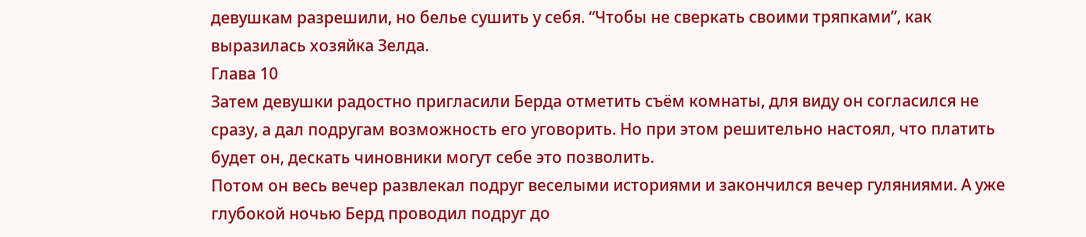девушкам разрешили, но белье сушить у себя. “Чтобы не сверкать своими тряпками”, как выразилась хозяйка Зелда.
Глава 10
Затем девушки радостно пригласили Берда отметить съём комнаты, для виду он согласился не сразу, а дал подругам возможность его уговорить. Но при этом решительно настоял, что платить будет он, дескать чиновники могут себе это позволить.
Потом он весь вечер развлекал подруг веселыми историями и закончился вечер гуляниями. А уже глубокой ночью Берд проводил подруг до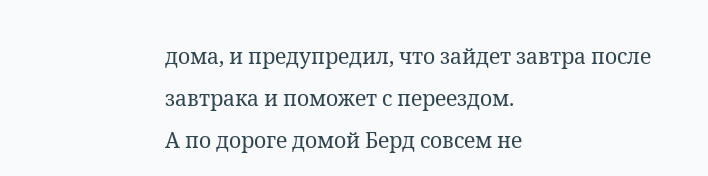дома, и предупредил, что зайдет завтра после завтрака и поможет с переездом.
А по дороге домой Берд совсем не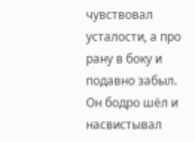чувствовал усталости, а про рану в боку и подавно забыл. Он бодро шёл и насвистывал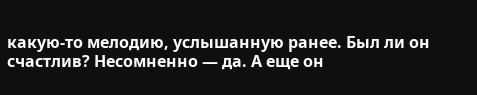какую-то мелодию, услышанную ранее. Был ли он счастлив? Несомненно — да. А еще он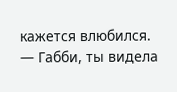кажется влюбился.
— Габби, ты видела